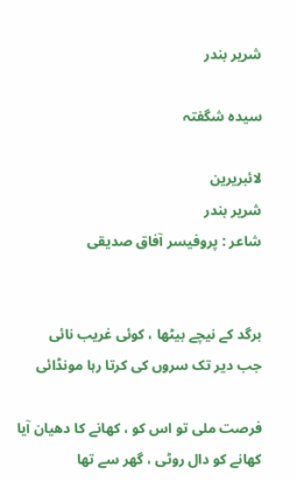شریر بندر

سیدہ شگفتہ

لائبریرین
شریر بندر
شاعر : پروفیسر آفاق صدیقی


برگد کے نیچے بیٹھا ، کوئی غریب نائی
جب دیر تک سروں کی کرتا رہا مونڈائی

فرصت ملی تو اس کو ، کھانے کا دھیان آیا
کھانے کو دال روٹی ، گھر سے تھا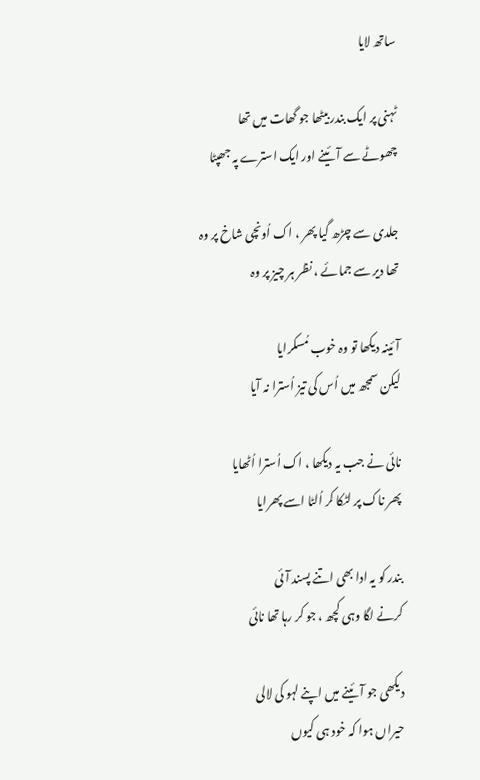ساتھ لایا

ٹہنی پر ایک بندر بیٹھا جو گھات میں تھا
چھوٹے سے آئینے اور ایک استرے پہ جھپٹا

جلدی سے چڑھ گیا پھر ، اک اُونچی شاخ پر وہ
تھا دیر سے جمائے ، نظر ہر چیز پر وہ

آئینہ دیکھا تو وہ خوب مُسکرایا
لیکن سمجھ میں اُس کی تیز اُسترا نہ آیا

نائی نے جب یہ دیکھا ، اک اُسترا اُٹھایا
پھر ناک پر لٹکا کر اُلٹا اسے پھرایا

بندر کو یہ ادا بھی اتنے پسند آئی
کرنے لگا وہی کچھ ، جو کر رہا تھا نائی

دیکھی جو آئینے میں اپنے لہو کی لالی
حیراں ہوا کہ خود ہی کیوں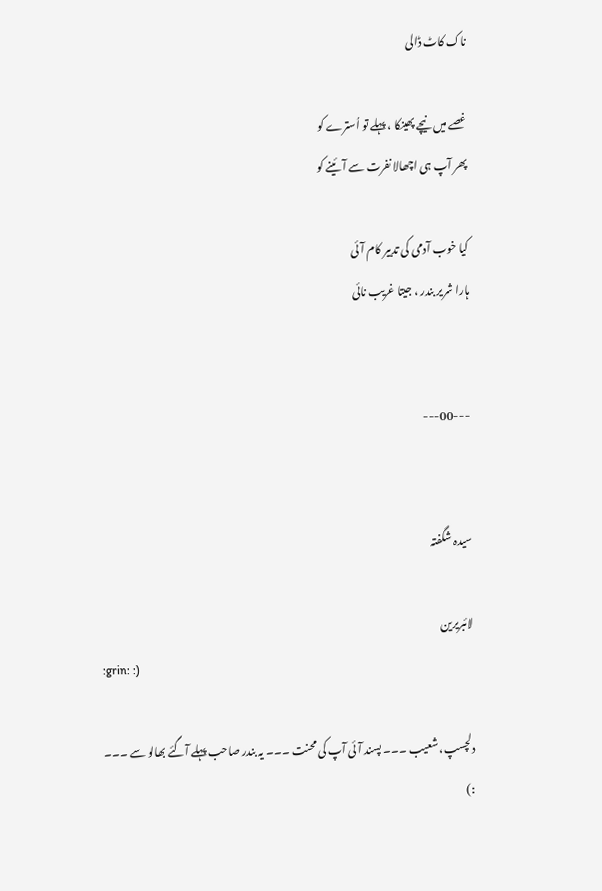ناک کاٹ ڈالی

غصے میں نیچے پھینکا ، پہلے تو اُسترے کو
پھر آپ ہی اچھالا نفرت سے آئینے کو

کیا خوب آدمی کی تدبیر کام آئی
ہارا شریر بندر ، جیتا غریب نائی


---00---


سیدہ شگفتہ

لائبریرین
:grin: :)

دلچسپ، شعیب ۔۔۔ پسند آئی آپ کی محنت ۔۔۔ یہ بندر صاحب پہلے آگئے بھالو سے ۔۔۔ :)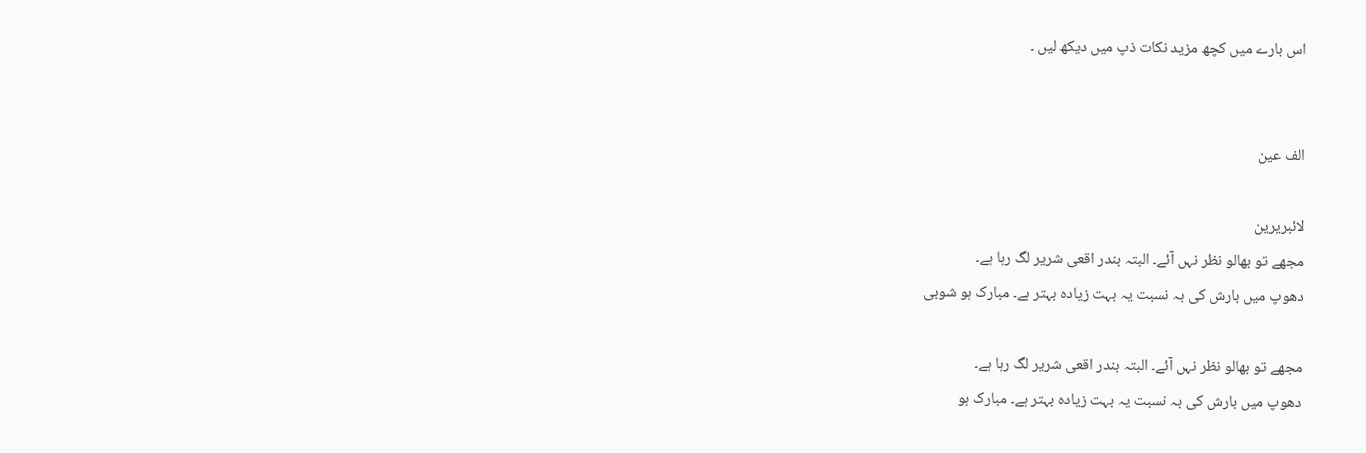اس بارے میں کچھ مزید نکات ذپ میں دیکھ لیں ۔


الف عین

لائبریرین
مجھے تو بھالو نظر نہں آئے۔ البتہ بندر اقعی شریر لگ رہا ہے۔
دھوپ میں بارش کی بہ نسبت یہ بہت زیادہ بہتر ہے۔ مبارک ہو شوبی

مجھے تو بھالو نظر نہں آئے۔ البتہ بندر اقعی شریر لگ رہا ہے۔
دھوپ میں بارش کی بہ نسبت یہ بہت زیادہ بہتر ہے۔ مبارک ہو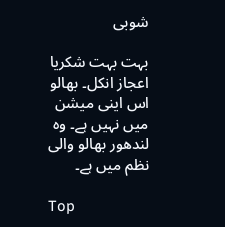شوبی

بہت بہت شکریا اعجاز انکل۔ بھالو اس اینی میشن میں نہیں ہے۔ وہ لندھور بھالو والی نظم میں ہے۔

Top